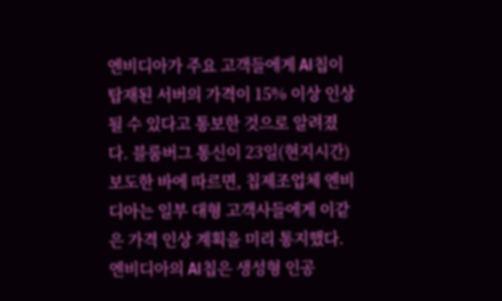엔비디아가 주요 고객들에게 AI칩이 탑재된 서버의 가격이 15% 이상 인상될 수 있다고 통보한 것으로 알려졌다. 블룸버그 통신이 23일(현지시간) 보도한 바에 따르면, 칩제조업체 엔비디아는 일부 대형 고객사들에게 이같은 가격 인상 계획을 미리 통지했다.
엔비디아의 AI칩은 생성형 인공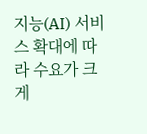지능(AI) 서비스 확대에 따라 수요가 크게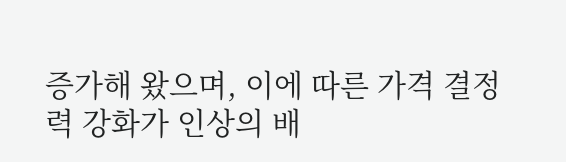증가해 왔으며, 이에 따른 가격 결정력 강화가 인상의 배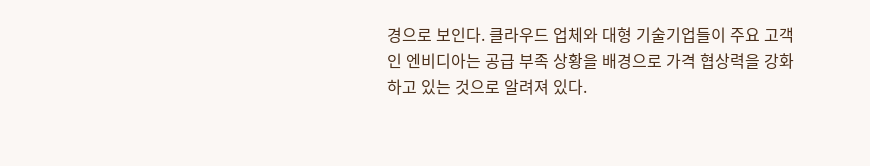경으로 보인다. 클라우드 업체와 대형 기술기업들이 주요 고객인 엔비디아는 공급 부족 상황을 배경으로 가격 협상력을 강화하고 있는 것으로 알려져 있다.